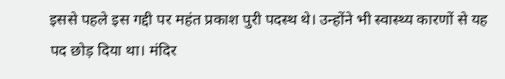इससे पहले इस गद्दी पर महंत प्रकाश पुरी पदस्थ थे। उन्होंने भी स्वास्थ्य कारणों से यह पद छोड़ दिया था। मंदिर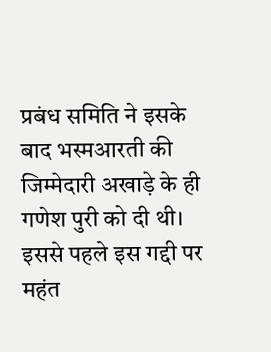प्रबंध समिति ने इसके बाद भस्मआरती की जिम्मेदारी अखाड़े के ही गणेश पुरी को दी थी।
इससे पहले इस गद्दी पर महंत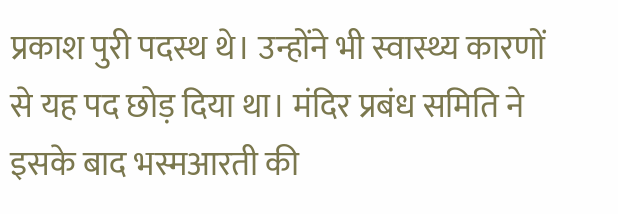प्रकाश पुरी पदस्थ थे। उन्होंने भी स्वास्थ्य कारणों से यह पद छोड़ दिया था। मंदिर प्रबंध समिति ने इसके बाद भस्मआरती की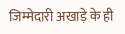जिम्मेदारी अखाड़े के ही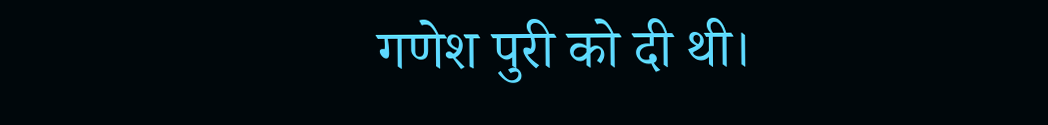गणेश पुरी को दी थी।